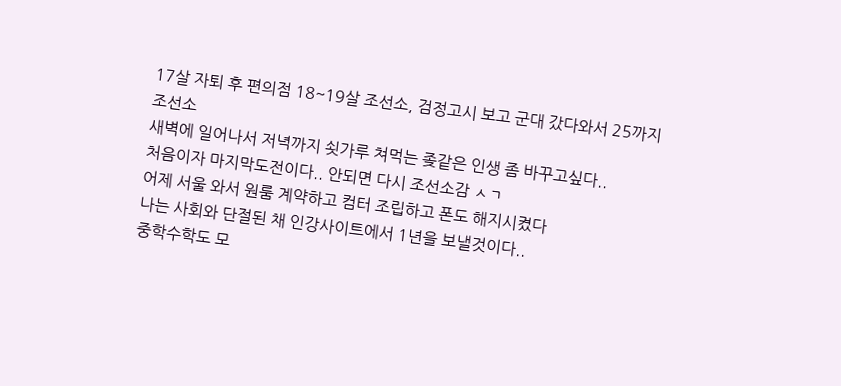17살 자퇴 후 편의점 18~19살 조선소, 검정고시 보고 군대 갔다와서 25까지 조선소
새벽에 일어나서 저녁까지 쇳가루 쳐먹는 좆같은 인생 좀 바꾸고싶다..
처음이자 마지막도전이다.. 안되면 다시 조선소감 ㅅㄱ
어제 서울 와서 원룸 계약하고 컴터 조립하고 폰도 해지시켰다
나는 사회와 단절된 채 인강사이트에서 1년을 보낼것이다..
중학수학도 모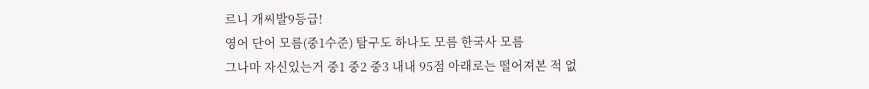르니 개씨발9등급!
영어 단어 모름(중1수준) 탐구도 하나도 모름 한국사 모름
그나마 자신있는거 중1 중2 중3 내내 95점 아래로는 떨어져본 적 없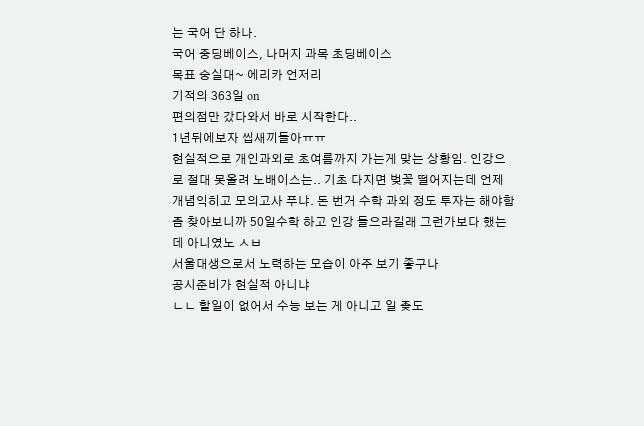는 국어 단 하나.
국어 중딩베이스, 나머지 과목 초딩베이스
목표 숭실대~ 에리카 언저리
기적의 363일 on
편의점만 갔다와서 바로 시작한다..
1년뒤에보자 씹새끼들아ㅠㅠ
현실적으로 개인과외로 초여름까지 가는게 맞는 상황임. 인강으로 절대 못올려 노배이스는.. 기초 다지면 벚꽃 떨어지는데 언제 개념익히고 모의고사 푸냐. 돈 번거 수학 과외 정도 투자는 해야함
좀 찾아보니까 50일수학 하고 인강 들으라길래 그런가보다 했는데 아니였노 ㅅㅂ
서울대생으로서 노력하는 모습이 아주 보기 좋구나
공시준비가 현실적 아니냐
ㄴㄴ 할일이 없어서 수능 보는 게 아니고 일 좆도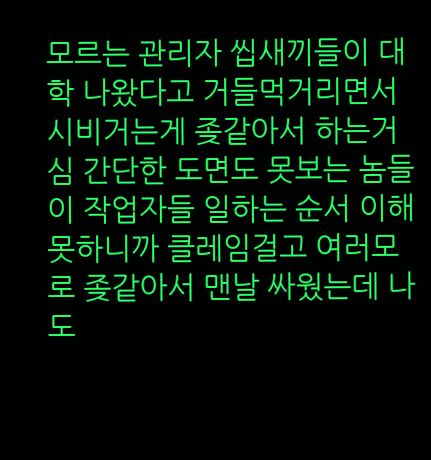모르는 관리자 씹새끼들이 대학 나왔다고 거들먹거리면서 시비거는게 좆같아서 하는거심 간단한 도면도 못보는 놈들이 작업자들 일하는 순서 이해 못하니까 클레임걸고 여러모로 좆같아서 맨날 싸웠는데 나도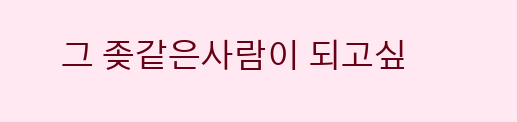그 좆같은사람이 되고싶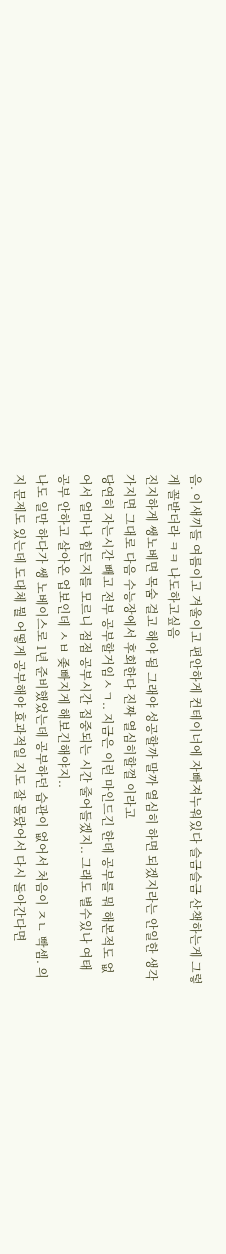음. 이새끼들 여름이고 겨울이고 편안하게 컨테이너에 자빠져누워있다 슬금슬금 산책하는게 그렇게 꼴받더라 ㅋㅋ 나도하고싶음
진지하게 쌩노베면 목숨 걸고 해야 됨 그래야 성공할까 말까 열심히 하면 되겠지라는 안일한 생각 가지면 그대로 다음 수능장에서 후회한다 진짜 열심히할껄 이라고
당연히 자는시간 빼고 전부 공부할거임ㅅㄱ.. 지금은 이런 마인드긴 한데 공부를 뭐 해본적도 없어서 얼마나 힘든지를 모르니 점점 공부시간 집중되는 시간 줄어들겠지.. 그래도 별수있나 여태 공부 안하고 살아온 업보인데 ㅅㅂ 좆빠지게 해보긴해야지..
나도 일만 하다가 쌩 노베이스로 1년 준비했었는데 공부하던 습관이 없어서 처음이 ㅈㄴ 빡셈. 의지 문제도 있는데 도대체 뭘 어떻게 공부해야 효과적일 지도 잘 몰랐어서 다시 돌아간다면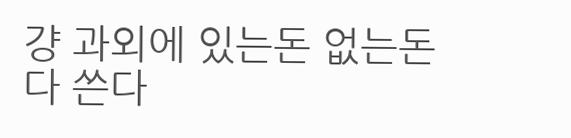걍 과외에 있는돈 없는돈 다 쓴다